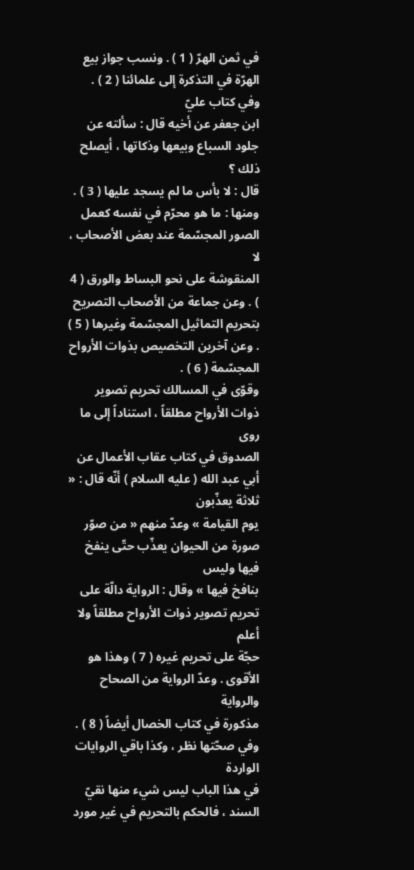في ثمن الهرّ ( 1 ) . ونسب جواز بيع الهرّة في التذكرة إلى علمائنا ( 2 ) . وفي كتاب عليّ
ابن جعفر عن أخيه قال : سألته عن جلود السباع وبيعها وذكاتها ، أيصلح ذلك ؟
قال : لا بأس ما لم يسجد عليها ( 3 ) .
ومنها : ما هو محرّم في نفسه كعمل الصور المجسّمة عند بعض الأصحاب ، لا
المنقوشة على نحو البساط والورق ( 4 ) . وعن جماعة من الأصحاب التصريح
بتحريم التماثيل المجسّمة وغيرها ( 5 ) . وعن آخرين التخصيص بذوات الأرواح
المجسّمة ( 6 ) .
وقوّى في المسالك تحريم تصوير ذوات الأرواح مطلقاً ، استناداً إلى ما روى
الصدوق في كتاب عقاب الأعمال عن أبي عبد الله ( عليه السلام ) أنّه قال : « ثلاثة يعذّبون
يوم القيامة » وعدّ منهم « من صوّر صورة من الحيوان يعذّب حتّى ينفخ فيها وليس
بنافخ فيها » وقال : الرواية دالّة على تحريم تصوير ذوات الأرواح مطلقاً ولا أعلم
حجّة على تحريم غيره ( 7 ) وهذا هو الأقوى . وعدّ الرواية من الصحاح والرواية
مذكورة في كتاب الخصال أيضاً ( 8 ) . وفي صحّتها نظر ، وكذا باقي الروايات الواردة
في هذا الباب ليس شيء منها نقيّ السند ، فالحكم بالتحريم في غير مورد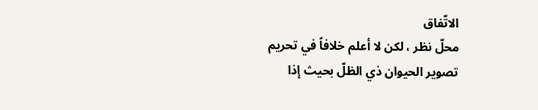الاتّفاق
محلّ نظر ، لكن لا أعلم خلافاً في تحريم تصوير الحيوان ذي الظلّ بحيث إذا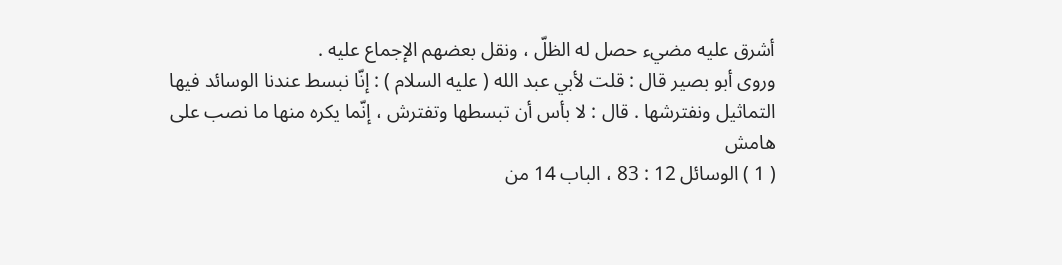أشرق عليه مضيء حصل له الظلّ ، ونقل بعضهم الإجماع عليه .
وروى أبو بصير قال : قلت لأبي عبد الله ( عليه السلام ) : إنّا نبسط عندنا الوسائد فيها
التماثيل ونفترشها . قال : لا بأس أن تبسطها وتفترش ، إنّما يكره منها ما نصب على
هامش
( 1 ) الوسائل 12 : 83 ، الباب 14 من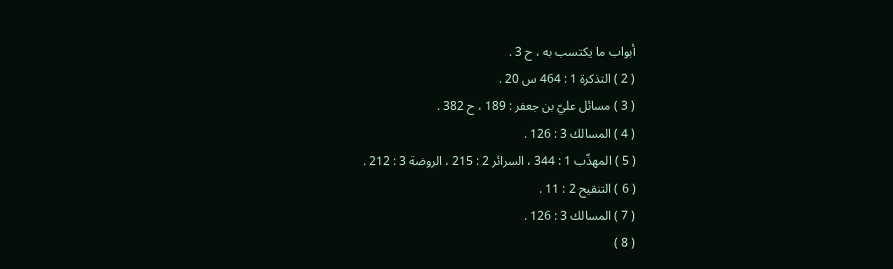أبواب ما يكتسب به ، ح 3 .
( 2 ) التذكرة 1 : 464 س 20 .
( 3 ) مسائل عليّ بن جعفر : 189 ، ح 382 .
( 4 ) المسالك 3 : 126 .
( 5 ) المهذّب 1 : 344 ، السرائر 2 : 215 ، الروضة 3 : 212 .
( 6 ) التنقيح 2 : 11 .
( 7 ) المسالك 3 : 126 .
( 8 )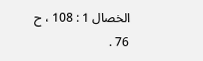الخصال 1 : 108 ، ح 76 .